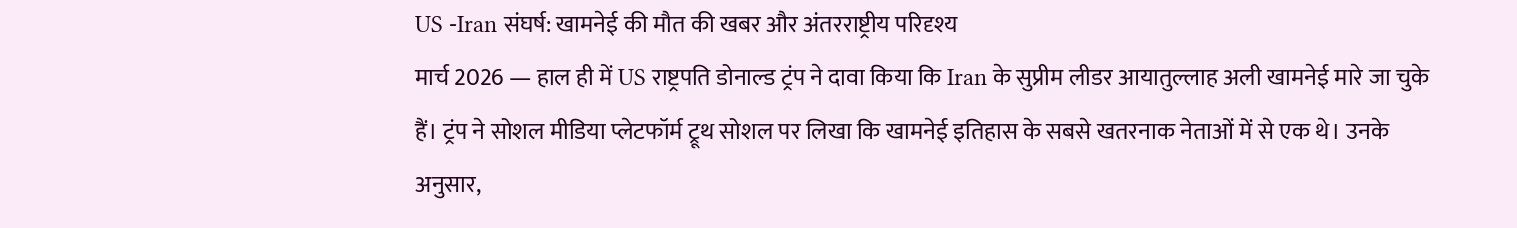US -Iran संघर्ष: खामनेई की मौत की खबर और अंतरराष्ट्रीय परिदृश्य
मार्च 2026 — हाल ही में US राष्ट्रपति डोनाल्ड ट्रंप ने दावा किया कि Iran के सुप्रीम लीडर आयातुल्लाह अली खामनेई मारे जा चुके हैं। ट्रंप ने सोशल मीडिया प्लेटफॉर्म ट्रूथ सोशल पर लिखा कि खामनेई इतिहास के सबसे खतरनाक नेताओं में से एक थे। उनके अनुसार,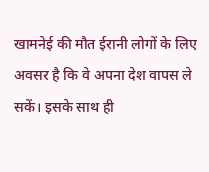खामनेई की मौत ईरानी लोगों के लिए अवसर है कि वे अपना देश वापस ले सकें। इसके साथ ही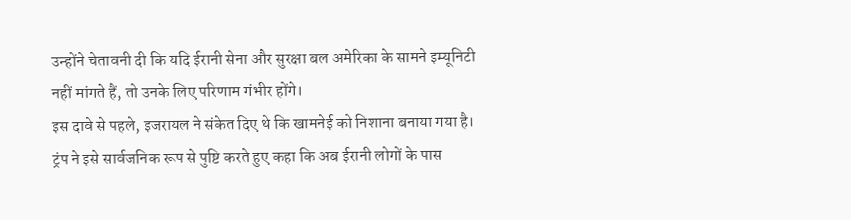उन्होंने चेतावनी दी कि यदि ईरानी सेना और सुरक्षा बल अमेरिका के सामने इम्यूनिटी नहीं मांगते हैं, तो उनके लिए परिणाम गंभीर होंगे।
इस दावे से पहले, इजरायल ने संकेत दिए थे कि खामनेई को निशाना बनाया गया है। ट्रंप ने इसे सार्वजनिक रूप से पुष्टि करते हुए कहा कि अब ईरानी लोगों के पास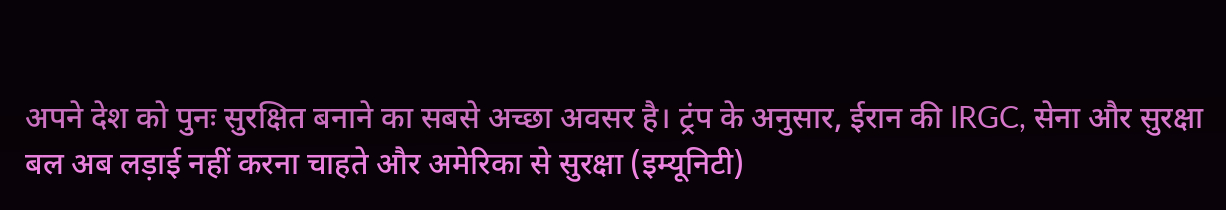अपने देश को पुनः सुरक्षित बनाने का सबसे अच्छा अवसर है। ट्रंप के अनुसार, ईरान की IRGC, सेना और सुरक्षा बल अब लड़ाई नहीं करना चाहते और अमेरिका से सुरक्षा (इम्यूनिटी)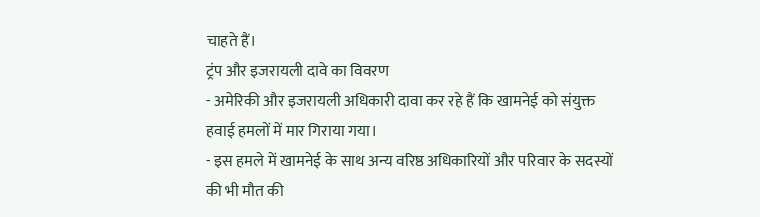चाहते हैं।
ट्रंप और इजरायली दावे का विवरण
- अमेरिकी और इजरायली अधिकारी दावा कर रहे हैं कि खामनेई को संयुक्त हवाई हमलों में मार गिराया गया।
- इस हमले में खामनेई के साथ अन्य वरिष्ठ अधिकारियों और परिवार के सदस्यों की भी मौत की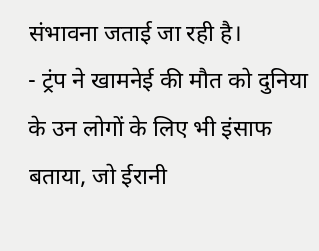संभावना जताई जा रही है।
- ट्रंप ने खामनेई की मौत को दुनिया के उन लोगों के लिए भी इंसाफ बताया, जो ईरानी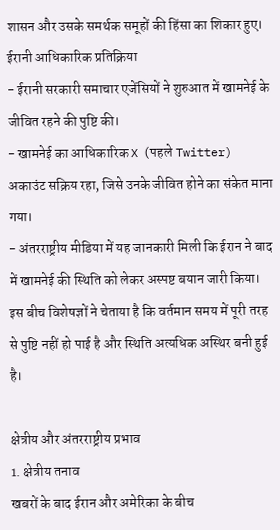शासन और उसके समर्थक समूहों की हिंसा का शिकार हुए।
ईरानी आधिकारिक प्रतिक्रिया
- ईरानी सरकारी समाचार एजेंसियों ने शुरुआत में खामनेई के जीवित रहने की पुष्टि की।
- खामनेई का आधिकारिक X (पहले Twitter) अकाउंट सक्रिय रहा, जिसे उनके जीवित होने का संकेत माना गया।
- अंतरराष्ट्रीय मीडिया में यह जानकारी मिली कि ईरान ने बाद में खामनेई की स्थिति को लेकर अस्पष्ट बयान जारी किया।
इस बीच विशेषज्ञों ने चेताया है कि वर्तमान समय में पूरी तरह से पुष्टि नहीं हो पाई है और स्थिति अत्यधिक अस्थिर बनी हुई है।

क्षेत्रीय और अंतरराष्ट्रीय प्रभाव
1. क्षेत्रीय तनाव
खबरों के बाद ईरान और अमेरिका के बीच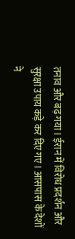तनाव और बढ़ गया। ईरान में विरोध प्रदर्शन और सुरक्षा उपाय कड़े कर दिए गए। आसपास के देशों ने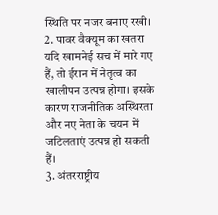स्थिति पर नजर बनाए रखी।
2. पावर वैक्यूम का खतरा
यदि खामनेई सच में मारे गए हैं, तो ईरान में नेतृत्व का खालीपन उत्पन्न होगा। इसके कारण राजनीतिक अस्थिरता और नए नेता के चयन में जटिलताएं उत्पन्न हो सकती हैं।
3. अंतरराष्ट्रीय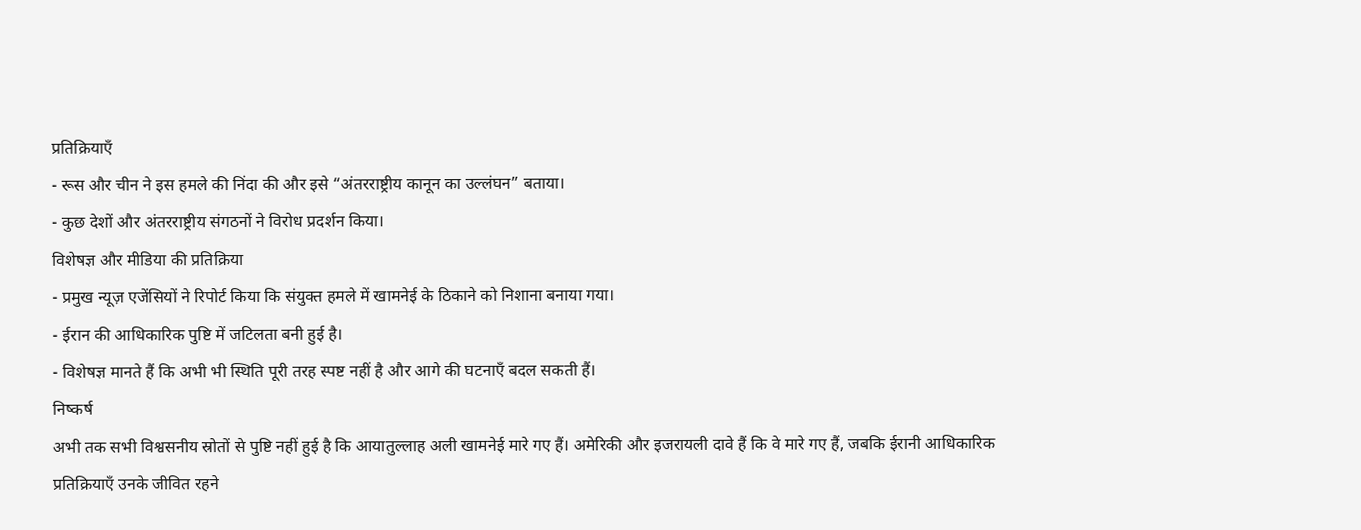प्रतिक्रियाएँ
- रूस और चीन ने इस हमले की निंदा की और इसे “अंतरराष्ट्रीय कानून का उल्लंघन” बताया।
- कुछ देशों और अंतरराष्ट्रीय संगठनों ने विरोध प्रदर्शन किया।
विशेषज्ञ और मीडिया की प्रतिक्रिया
- प्रमुख न्यूज़ एजेंसियों ने रिपोर्ट किया कि संयुक्त हमले में खामनेई के ठिकाने को निशाना बनाया गया।
- ईरान की आधिकारिक पुष्टि में जटिलता बनी हुई है।
- विशेषज्ञ मानते हैं कि अभी भी स्थिति पूरी तरह स्पष्ट नहीं है और आगे की घटनाएँ बदल सकती हैं।
निष्कर्ष
अभी तक सभी विश्वसनीय स्रोतों से पुष्टि नहीं हुई है कि आयातुल्लाह अली खामनेई मारे गए हैं। अमेरिकी और इजरायली दावे हैं कि वे मारे गए हैं, जबकि ईरानी आधिकारिक प्रतिक्रियाएँ उनके जीवित रहने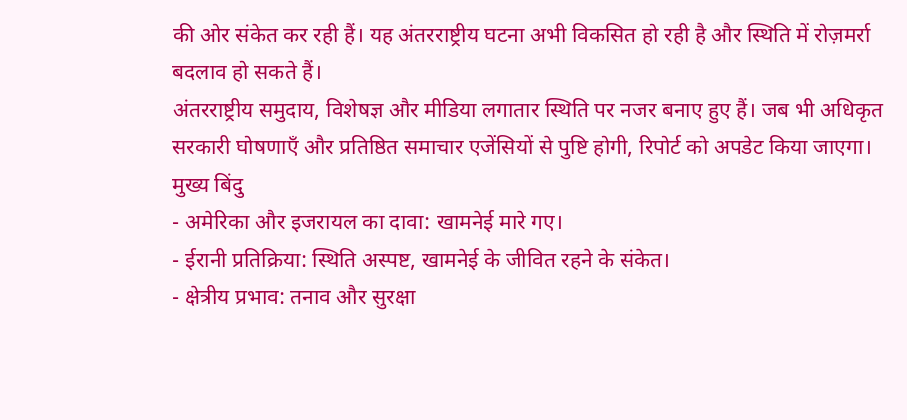की ओर संकेत कर रही हैं। यह अंतरराष्ट्रीय घटना अभी विकसित हो रही है और स्थिति में रोज़मर्रा बदलाव हो सकते हैं।
अंतरराष्ट्रीय समुदाय, विशेषज्ञ और मीडिया लगातार स्थिति पर नजर बनाए हुए हैं। जब भी अधिकृत सरकारी घोषणाएँ और प्रतिष्ठित समाचार एजेंसियों से पुष्टि होगी, रिपोर्ट को अपडेट किया जाएगा।
मुख्य बिंदु
- अमेरिका और इजरायल का दावा: खामनेई मारे गए।
- ईरानी प्रतिक्रिया: स्थिति अस्पष्ट, खामनेई के जीवित रहने के संकेत।
- क्षेत्रीय प्रभाव: तनाव और सुरक्षा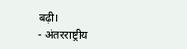बढ़ी।
- अंतरराष्ट्रीय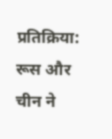प्रतिक्रिया: रूस और चीन ने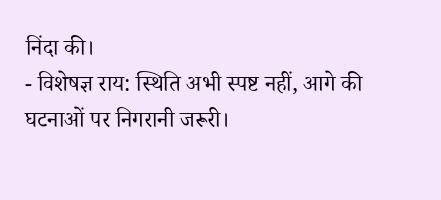निंदा की।
- विशेषज्ञ राय: स्थिति अभी स्पष्ट नहीं, आगे की घटनाओं पर निगरानी जरूरी।